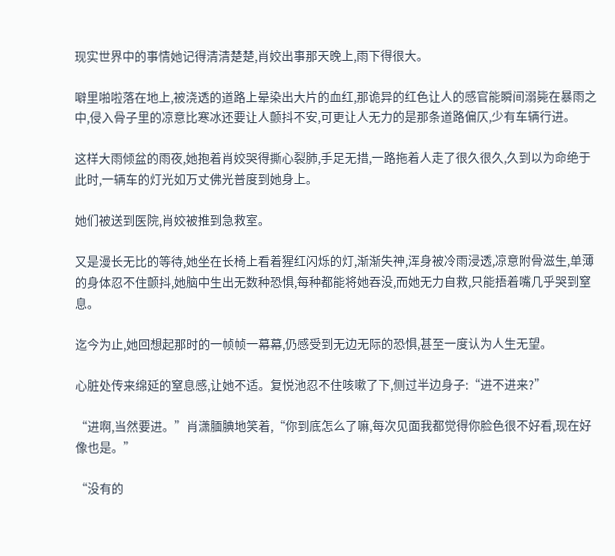现实世界中的事情她记得清清楚楚,肖姣出事那天晚上,雨下得很大。

噼里啪啦落在地上,被浇透的道路上晕染出大片的血红,那诡异的红色让人的感官能瞬间溺毙在暴雨之中,侵入骨子里的凉意比寒冰还要让人颤抖不安,可更让人无力的是那条道路偏仄,少有车辆行进。

这样大雨倾盆的雨夜,她抱着肖姣哭得撕心裂肺,手足无措,一路拖着人走了很久很久,久到以为命绝于此时,一辆车的灯光如万丈佛光普度到她身上。

她们被送到医院,肖姣被推到急救室。

又是漫长无比的等待,她坐在长椅上看着猩红闪烁的灯,渐渐失神,浑身被冷雨浸透,凉意附骨滋生,单薄的身体忍不住颤抖,她脑中生出无数种恐惧,每种都能将她吞没,而她无力自救,只能捂着嘴几乎哭到窒息。

迄今为止,她回想起那时的一帧帧一幕幕,仍感受到无边无际的恐惧,甚至一度认为人生无望。

心脏处传来绵延的窒息感,让她不适。复悦池忍不住咳嗽了下,侧过半边身子:“进不进来?”

“进啊,当然要进。”肖潇腼腆地笑着,“你到底怎么了嘛,每次见面我都觉得你脸色很不好看,现在好像也是。”

“没有的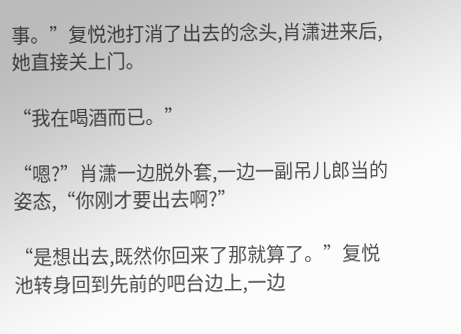事。”复悦池打消了出去的念头,肖潇进来后,她直接关上门。

“我在喝酒而已。”

“嗯?”肖潇一边脱外套,一边一副吊儿郎当的姿态,“你刚才要出去啊?”

“是想出去,既然你回来了那就算了。”复悦池转身回到先前的吧台边上,一边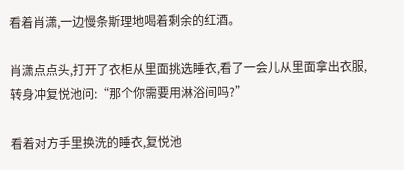看着肖潇,一边慢条斯理地喝着剩余的红酒。

肖潇点点头,打开了衣柜从里面挑选睡衣,看了一会儿从里面拿出衣服,转身冲复悦池问:“那个你需要用淋浴间吗?”

看着对方手里换洗的睡衣,复悦池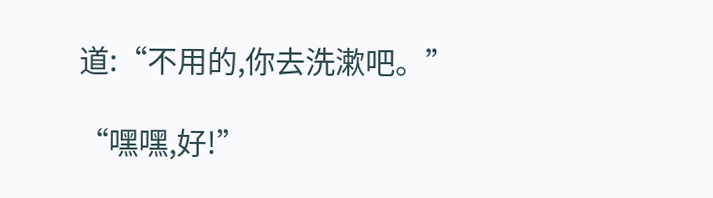道:“不用的,你去洗漱吧。”

“嘿嘿,好!”